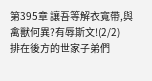第395章 讓吾等解衣寬帶,與禽獸何異?有辱斯文!(2/2)
排在後方的世家子弟們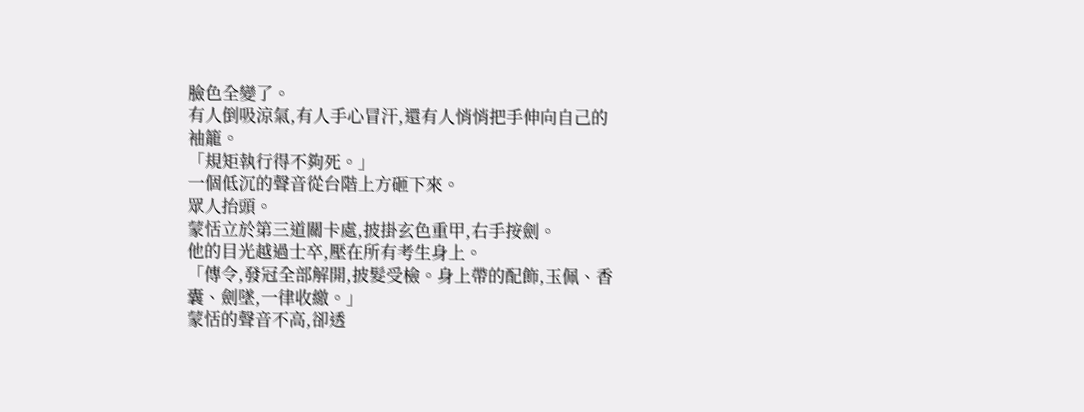臉色全變了。
有人倒吸涼氣,有人手心冒汗,還有人悄悄把手伸向自己的袖籠。
「規矩執行得不夠死。」
一個低沉的聲音從台階上方砸下來。
眾人抬頭。
蒙恬立於第三道關卡處,披掛玄色重甲,右手按劍。
他的目光越過士卒,壓在所有考生身上。
「傳令,發冠全部解開,披髮受檢。身上帶的配飾,玉佩、香囊、劍墜,一律收繳。」
蒙恬的聲音不高,卻透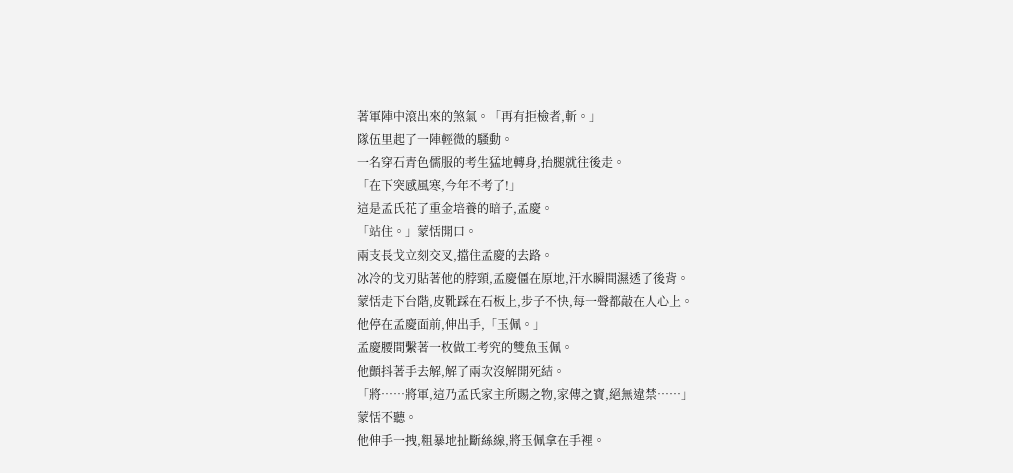著軍陣中滾出來的煞氣。「再有拒檢者,斬。」
隊伍里起了一陣輕微的騷動。
一名穿石青色儒服的考生猛地轉身,抬腿就往後走。
「在下突感風寒,今年不考了!」
這是孟氏花了重金培養的暗子,孟慶。
「站住。」蒙恬開口。
兩支長戈立刻交叉,擋住孟慶的去路。
冰冷的戈刃貼著他的脖頸,孟慶僵在原地,汗水瞬間濕透了後背。
蒙恬走下台階,皮靴踩在石板上,步子不快,每一聲都敲在人心上。
他停在孟慶面前,伸出手,「玉佩。」
孟慶腰間繫著一枚做工考究的雙魚玉佩。
他顫抖著手去解,解了兩次沒解開死結。
「將……將軍,這乃孟氏家主所賜之物,家傳之寶,絕無違禁……」
蒙恬不聽。
他伸手一拽,粗暴地扯斷絲線,將玉佩拿在手裡。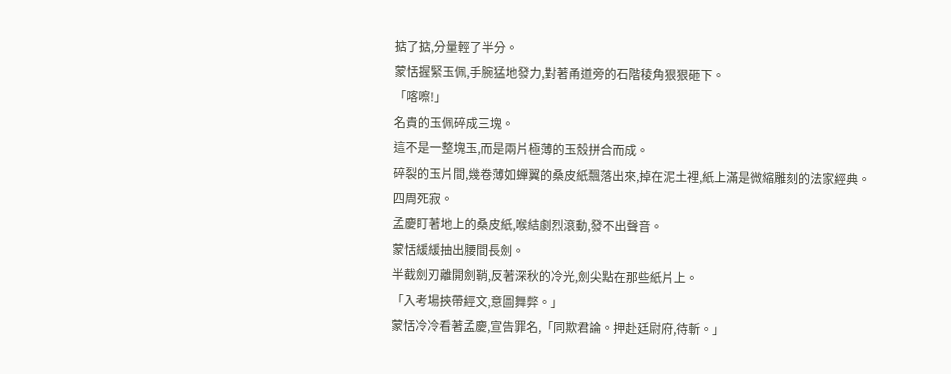掂了掂,分量輕了半分。
蒙恬握緊玉佩,手腕猛地發力,對著甬道旁的石階稜角狠狠砸下。
「喀嚓!」
名貴的玉佩碎成三塊。
這不是一整塊玉,而是兩片極薄的玉殼拼合而成。
碎裂的玉片間,幾卷薄如蟬翼的桑皮紙飄落出來,掉在泥土裡,紙上滿是微縮雕刻的法家經典。
四周死寂。
孟慶盯著地上的桑皮紙,喉結劇烈滾動,發不出聲音。
蒙恬緩緩抽出腰間長劍。
半截劍刃離開劍鞘,反著深秋的冷光,劍尖點在那些紙片上。
「入考場挾帶經文,意圖舞弊。」
蒙恬冷冷看著孟慶,宣告罪名,「同欺君論。押赴廷尉府,待斬。」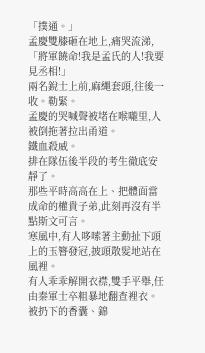「撲通。」
孟慶雙膝砸在地上,痛哭流涕,「將軍饒命!我是孟氏的人!我要見丞相!」
兩名銳士上前,麻繩套頭,往後一收。勒緊。
孟慶的哭喊聲被堵在喉嚨里,人被倒拖著拉出甬道。
鐵血殺威。
排在隊伍後半段的考生徹底安靜了。
那些平時高高在上、把體面當成命的權貴子弟,此刻再沒有半點斯文可言。
寒風中,有人哆嗦著主動扯下頭上的玉簪發冠,披頭散髮地站在風裡。
有人乖乖解開衣襟,雙手平舉,任由秦軍士卒粗暴地翻查裡衣。
被扔下的香囊、錦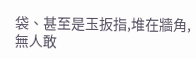袋、甚至是玉扳指,堆在牆角,無人敢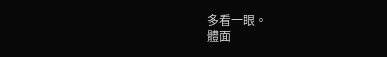多看一眼。
體面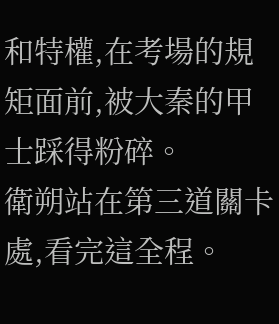和特權,在考場的規矩面前,被大秦的甲士踩得粉碎。
衛朔站在第三道關卡處,看完這全程。